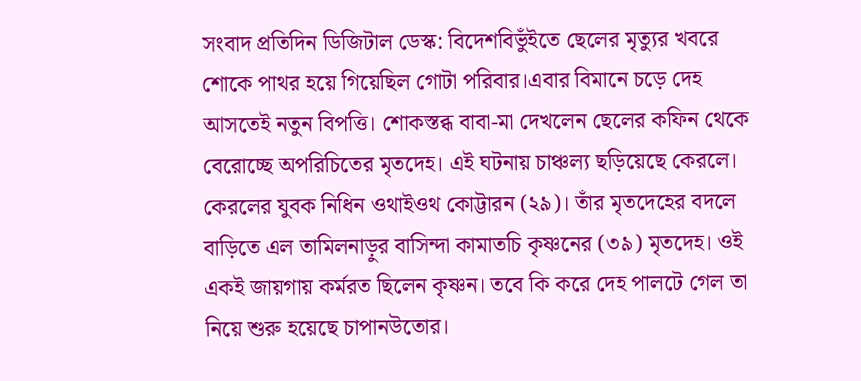সংবাদ প্রতিদিন ডিজিটাল ডেস্ক: বিদেশবিভুঁইতে ছেলের মৃত্যুর খবরে শোকে পাথর হয়ে গিয়েছিল গোটা পরিবার।এবার বিমানে চড়ে দেহ আসতেই নতুন বিপত্তি। শোকস্তব্ধ বাবা-মা দেখলেন ছেলের কফিন থেকে বেরোচ্ছে অপরিচিতের মৃতদেহ। এই ঘটনায় চাঞ্চল্য ছড়িয়েছে কেরলে। কেরলের যুবক নিধিন ওথাইওথ কোট্টারন (২৯)। তাঁর মৃতদেহের বদলে বাড়িতে এল তামিলনাড়ুর বাসিন্দা কামাতচি কৃষ্ণনের (৩৯) মৃতদেহ। ওই একই জায়গায় কর্মরত ছিলেন কৃষ্ণন। তবে কি করে দেহ পালটে গেল তা নিয়ে শুরু হয়েছে চাপানউতোর।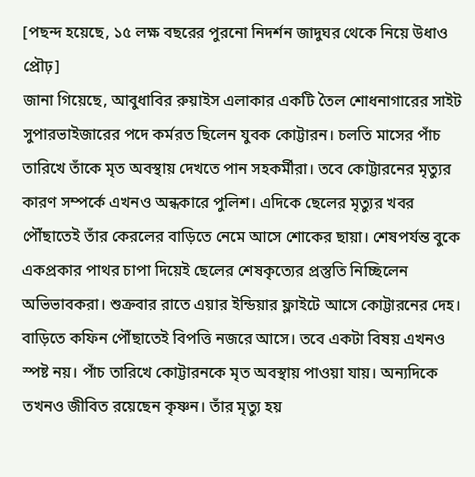[পছন্দ হয়েছে, ১৫ লক্ষ বছরের পুরনো নিদর্শন জাদুঘর থেকে নিয়ে উধাও প্রৌঢ়]
জানা গিয়েছে, আবুধাবির রুয়াইস এলাকার একটি তৈল শোধনাগারের সাইট সুপারভাইজারের পদে কর্মরত ছিলেন যুবক কোট্টারন। চলতি মাসের পাঁচ তারিখে তাঁকে মৃত অবস্থায় দেখতে পান সহকর্মীরা। তবে কোট্টারনের মৃত্যুর কারণ সম্পর্কে এখনও অন্ধকারে পুলিশ। এদিকে ছেলের মৃত্যুর খবর পৌঁছাতেই তাঁর কেরলের বাড়িতে নেমে আসে শোকের ছায়া। শেষপর্যন্ত বুকে একপ্রকার পাথর চাপা দিয়েই ছেলের শেষকৃত্যের প্রস্তুতি নিচ্ছিলেন অভিভাবকরা। শুক্রবার রাতে এয়ার ইন্ডিয়ার ফ্লাইটে আসে কোট্টারনের দেহ। বাড়িতে কফিন পৌঁছাতেই বিপত্তি নজরে আসে। তবে একটা বিষয় এখনও স্পষ্ট নয়। পাঁচ তারিখে কোট্টারনকে মৃত অবস্থায় পাওয়া যায়। অন্যদিকে তখনও জীবিত রয়েছেন কৃষ্ণন। তাঁর মৃত্যু হয়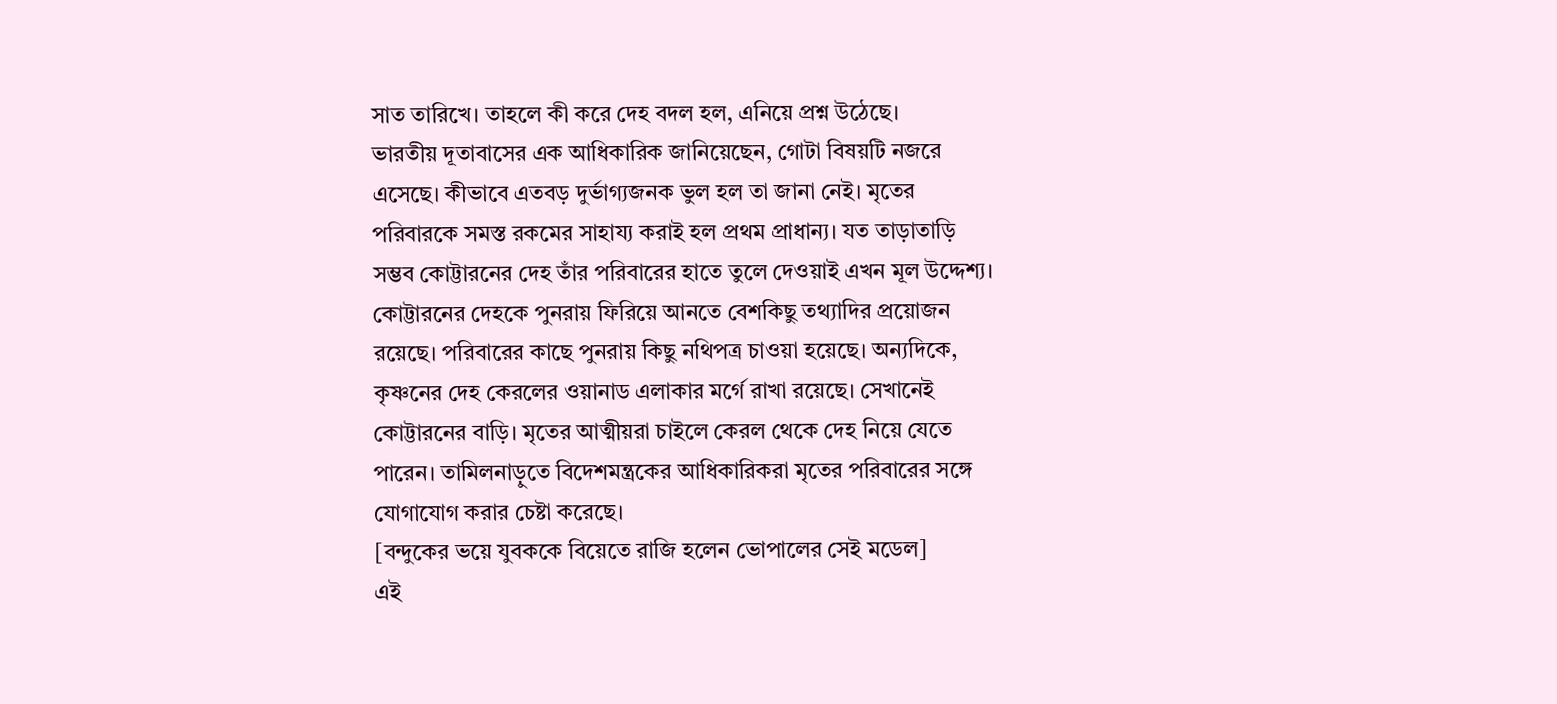সাত তারিখে। তাহলে কী করে দেহ বদল হল, এনিয়ে প্রশ্ন উঠেছে।
ভারতীয় দূতাবাসের এক আধিকারিক জানিয়েছেন, গোটা বিষয়টি নজরে এসেছে। কীভাবে এতবড় দুর্ভাগ্যজনক ভুল হল তা জানা নেই। মৃতের পরিবারকে সমস্ত রকমের সাহায্য করাই হল প্রথম প্রাধান্য। যত তাড়াতাড়ি সম্ভব কোট্টারনের দেহ তাঁর পরিবারের হাতে তুলে দেওয়াই এখন মূল উদ্দেশ্য। কোট্টারনের দেহকে পুনরায় ফিরিয়ে আনতে বেশকিছু তথ্যাদির প্রয়োজন রয়েছে। পরিবারের কাছে পুনরায় কিছু নথিপত্র চাওয়া হয়েছে। অন্যদিকে, কৃষ্ণনের দেহ কেরলের ওয়ানাড এলাকার মর্গে রাখা রয়েছে। সেখানেই কোট্টারনের বাড়ি। মৃতের আত্মীয়রা চাইলে কেরল থেকে দেহ নিয়ে যেতে পারেন। তামিলনাড়ুতে বিদেশমন্ত্রকের আধিকারিকরা মৃতের পরিবারের সঙ্গে যোগাযোগ করার চেষ্টা করেছে।
[বন্দুকের ভয়ে যুবককে বিয়েতে রাজি হলেন ভোপালের সেই মডেল]
এই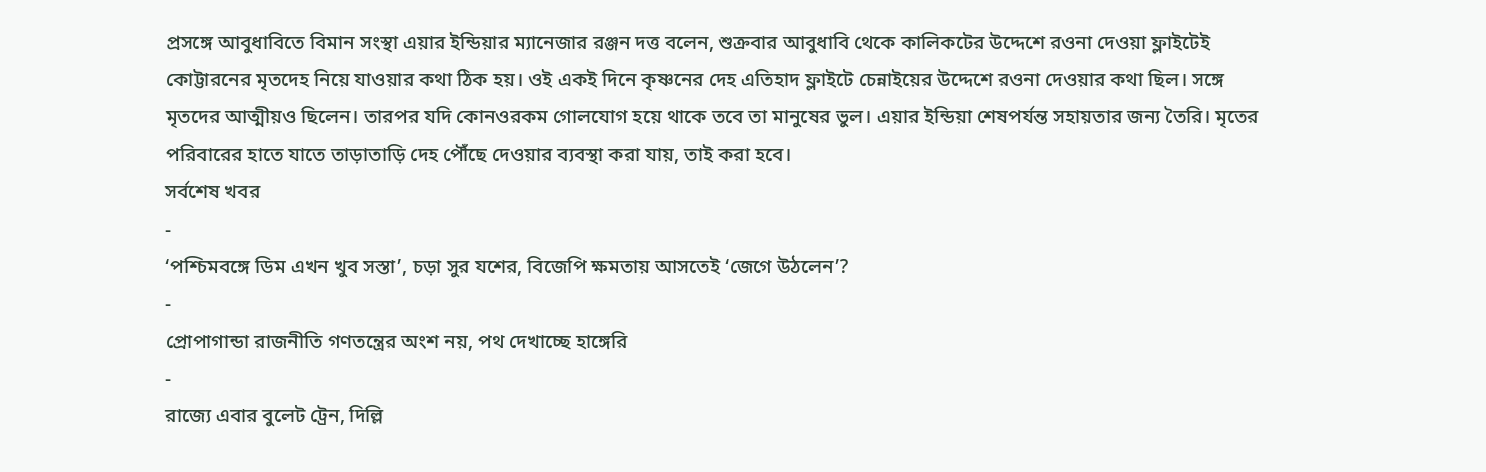প্রসঙ্গে আবুধাবিতে বিমান সংস্থা এয়ার ইন্ডিয়ার ম্যানেজার রঞ্জন দত্ত বলেন, শুক্রবার আবুধাবি থেকে কালিকটের উদ্দেশে রওনা দেওয়া ফ্লাইটেই কোট্টারনের মৃতদেহ নিয়ে যাওয়ার কথা ঠিক হয়। ওই একই দিনে কৃষ্ণনের দেহ এতিহাদ ফ্লাইটে চেন্নাইয়ের উদ্দেশে রওনা দেওয়ার কথা ছিল। সঙ্গে মৃতদের আত্মীয়ও ছিলেন। তারপর যদি কোনওরকম গোলযোগ হয়ে থাকে তবে তা মানুষের ভুল। এয়ার ইন্ডিয়া শেষপর্যন্ত সহায়তার জন্য তৈরি। মৃতের পরিবারের হাতে যাতে তাড়াতাড়ি দেহ পৌঁছে দেওয়ার ব্যবস্থা করা যায়, তাই করা হবে।
সর্বশেষ খবর
-
‘পশ্চিমবঙ্গে ডিম এখন খুব সস্তা’, চড়া সুর যশের, বিজেপি ক্ষমতায় আসতেই ‘জেগে উঠলেন’?
-
প্রোপাগান্ডা রাজনীতি গণতন্ত্রের অংশ নয়, পথ দেখাচ্ছে হাঙ্গেরি
-
রাজ্যে এবার বুলেট ট্রেন, দিল্লি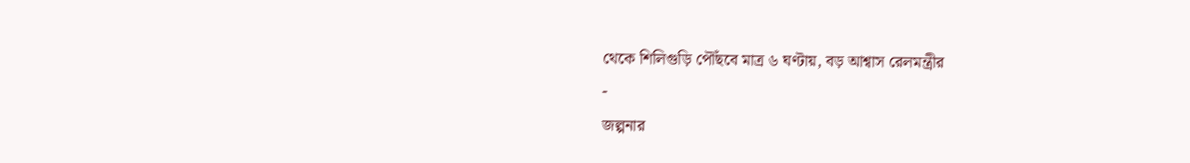থেকে শিলিগুড়ি পৌঁছবে মাত্র ৬ ঘণ্টায়, বড় আশ্বাস রেলমন্ত্রীর
-
জল্পনার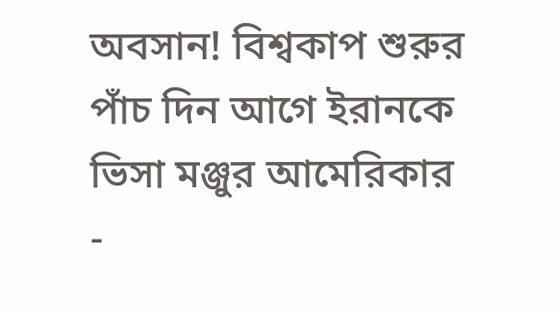অবসান! বিশ্বকাপ শুরুর পাঁচ দিন আগে ইরানকে ভিসা মঞ্জুর আমেরিকার
-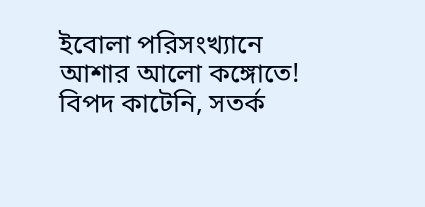ইবোলা পরিসংখ্যানে আশার আলো কঙ্গোতে! বিপদ কাটেনি, সতর্ক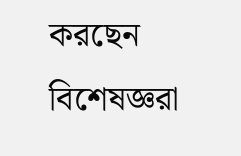করছেন বিশেষজ্ঞরা